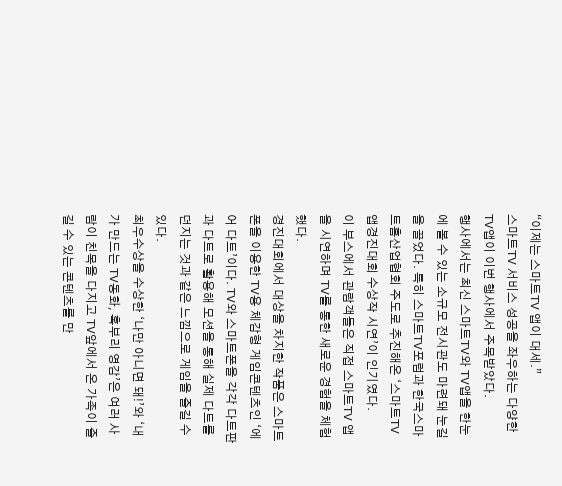“이제는 스마트TV 앱이 대세.”
스마트TV 서비스 성공을 좌우하는 다양한 TV앱이 이번 행사에서 주목받았다.
행사에서는 최신 스마트TV와 TV앱을 한눈에 볼 수 있는 소규모 전시관도 마련돼 눈길을 끌었다. 특히 스마트TV포럼과 한국스마트홈산업협회 주도로 추진해온 ‘스마트TV 앱경진대회 수상작 시연’이 인기였다.
이 부스에서 관람객들은 직접 스마트TV 앱을 시연하며 TV를 통한 새로운 경험을 체험했다.
경진대회에서 대상을 차지한 작품은 스마트폰을 이용한 TV용 체감형 게임콘텐츠인 ‘에어 다트’이다. TV와 스마트폰을 각각 다트판과 다트로 활용해 모션을 통해 실제 다트를 던지는 것과 같은 느낌으로 게임을 즐길 수 있다.
최우수상을 수상한 ‘나만 아니면 돼!’와 ‘내가 만드는 TV동화, 혹부리 영감’은 여러 사람이 친목을 다지고 TV앞에서 온 가족이 즐길 수 있는 콘텐츠를 만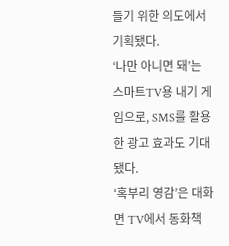들기 위한 의도에서 기획됐다.
‘나만 아니면 돼’는 스마트TV용 내기 게임으로, SMS를 활용한 광고 효과도 기대됐다.
‘혹부리 영감’은 대화면 TV에서 동화책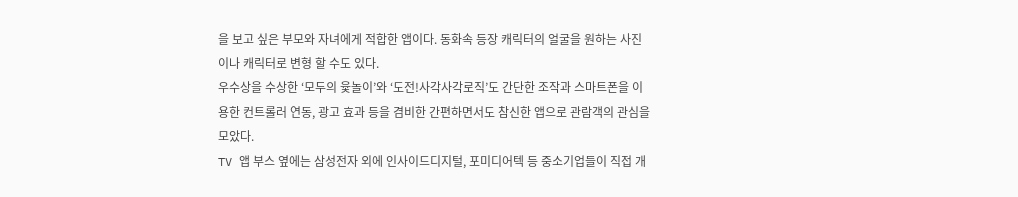을 보고 싶은 부모와 자녀에게 적합한 앱이다. 동화속 등장 캐릭터의 얼굴을 원하는 사진이나 캐릭터로 변형 할 수도 있다.
우수상을 수상한 ‘모두의 윷놀이’와 ‘도전!사각사각로직’도 간단한 조작과 스마트폰을 이용한 컨트롤러 연동, 광고 효과 등을 겸비한 간편하면서도 참신한 앱으로 관람객의 관심을 모았다.
TV 앱 부스 옆에는 삼성전자 외에 인사이드디지털, 포미디어텍 등 중소기업들이 직접 개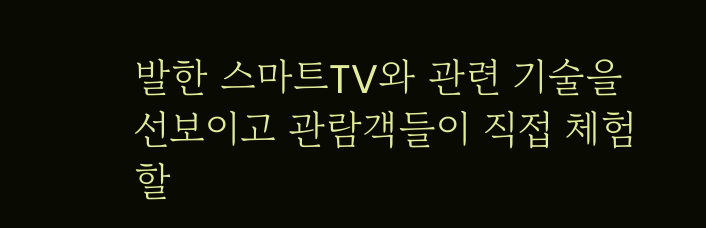발한 스마트TV와 관련 기술을 선보이고 관람객들이 직접 체험할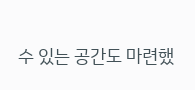수 있는 공간도 마련했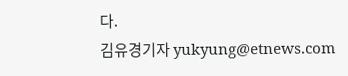다.
김유경기자 yukyung@etnews.com